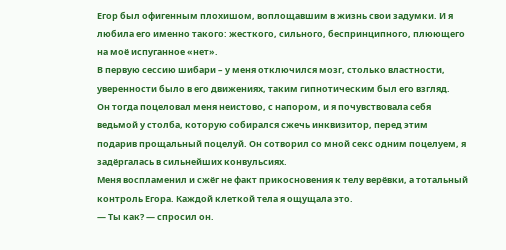Егор был офигенным плохишом, воплощавшим в жизнь свои задумки. И я любила его именно такого: жесткого, сильного, беспринципного, плюющего на моё испуганное «нет».
В первую сессию шибари – у меня отключился мозг, столько властности, уверенности было в его движениях, таким гипнотическим был его взгляд.
Он тогда поцеловал меня неистово, с напором, и я почувствовала себя ведьмой у столба, которую собирался сжечь инквизитор, перед этим подарив прощальный поцелуй. Он сотворил со мной секс одним поцелуем, я задёргалась в сильнейших конвульсиях.
Меня воспламенил и сжёг не факт прикосновения к телу верёвки, а тотальный контроль Егора. Каждой клеткой тела я ощущала это.
— Ты как? — спросил он.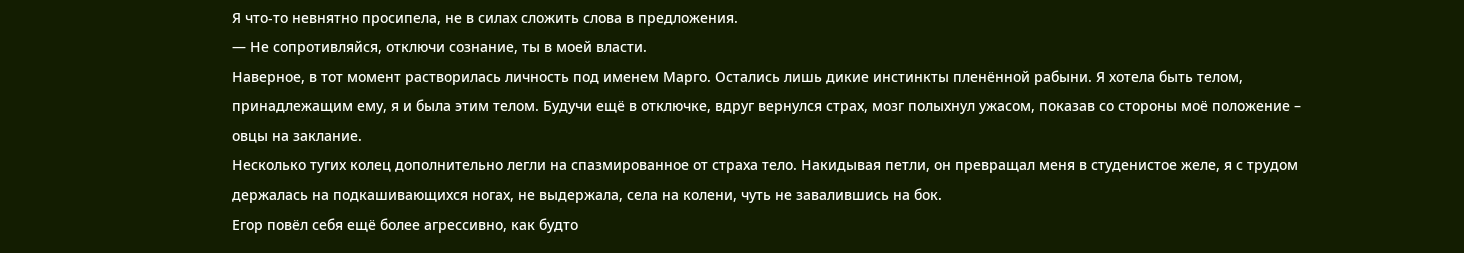Я что-то невнятно просипела, не в силах сложить слова в предложения.
— Не сопротивляйся, отключи сознание, ты в моей власти.
Наверное, в тот момент растворилась личность под именем Марго. Остались лишь дикие инстинкты пленённой рабыни. Я хотела быть телом, принадлежащим ему, я и была этим телом. Будучи ещё в отключке, вдруг вернулся страх, мозг полыхнул ужасом, показав со стороны моё положение – овцы на заклание.
Несколько тугих колец дополнительно легли на спазмированное от страха тело. Накидывая петли, он превращал меня в студенистое желе, я с трудом держалась на подкашивающихся ногах, не выдержала, села на колени, чуть не завалившись на бок.
Егор повёл себя ещё более агрессивно, как будто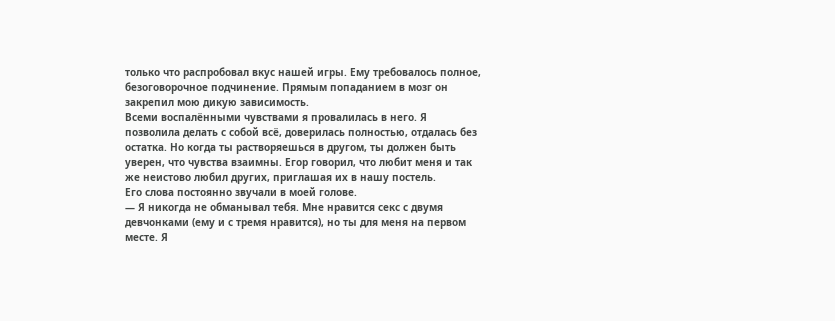только что распробовал вкус нашей игры. Ему требовалось полное, безоговорочное подчинение. Прямым попаданием в мозг он закрепил мою дикую зависимость.
Всеми воспалёнными чувствами я провалилась в него. Я позволила делать с собой всё, доверилась полностью, отдалась без остатка. Но когда ты растворяешься в другом, ты должен быть уверен, что чувства взаимны. Егор говорил, что любит меня и так же неистово любил других, приглашая их в нашу постель.
Его слова постоянно звучали в моей голове.
— Я никогда не обманывал тебя. Мне нравится секс с двумя девчонками (ему и с тремя нравится), но ты для меня на первом месте. Я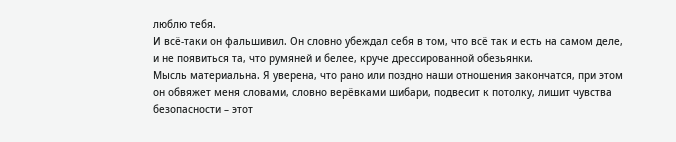люблю тебя.
И всё-таки он фальшивил. Он словно убеждал себя в том, что всё так и есть на самом деле, и не появиться та, что румяней и белее, круче дрессированной обезьянки.
Мысль материальна. Я уверена, что рано или поздно наши отношения закончатся, при этом он обвяжет меня словами, словно верёвками шибари, подвесит к потолку, лишит чувства безопасности – этот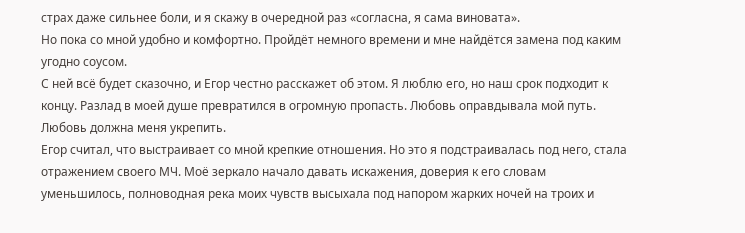страх даже сильнее боли, и я скажу в очередной раз «согласна, я сама виновата».
Но пока со мной удобно и комфортно. Пройдёт немного времени и мне найдётся замена под каким угодно соусом.
С ней всё будет сказочно, и Егор честно расскажет об этом. Я люблю его, но наш срок подходит к концу. Разлад в моей душе превратился в огромную пропасть. Любовь оправдывала мой путь. Любовь должна меня укрепить.
Егор считал, что выстраивает со мной крепкие отношения. Но это я подстраивалась под него, стала отражением своего МЧ. Моё зеркало начало давать искажения, доверия к его словам уменьшилось, полноводная река моих чувств высыхала под напором жарких ночей на троих и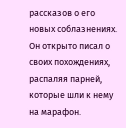рассказов о его новых соблазнениях. Он открыто писал о своих похождениях, распаляя парней, которые шли к нему на марафон.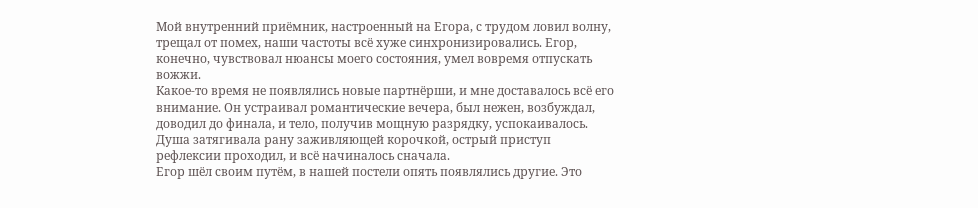Мой внутренний приёмник, настроенный на Егора, с трудом ловил волну, трещал от помех, наши частоты всё хуже синхронизировались. Егор, конечно, чувствовал нюансы моего состояния, умел вовремя отпускать вожжи.
Какое-то время не появлялись новые партнёрши, и мне доставалось всё его внимание. Он устраивал романтические вечера, был нежен, возбуждал, доводил до финала, и тело, получив мощную разрядку, успокаивалось. Душа затягивала рану заживляющей корочкой, острый приступ рефлексии проходил, и всё начиналось сначала.
Егор шёл своим путём, в нашей постели опять появлялись другие. Это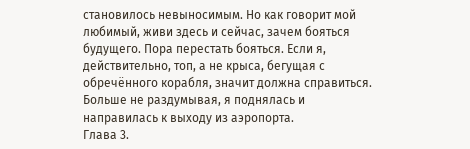становилось невыносимым. Но как говорит мой любимый, живи здесь и сейчас, зачем бояться будущего. Пора перестать бояться. Если я, действительно, топ, а не крыса, бегущая с обречённого корабля, значит должна справиться.
Больше не раздумывая, я поднялась и направилась к выходу из аэропорта.
Глава 3.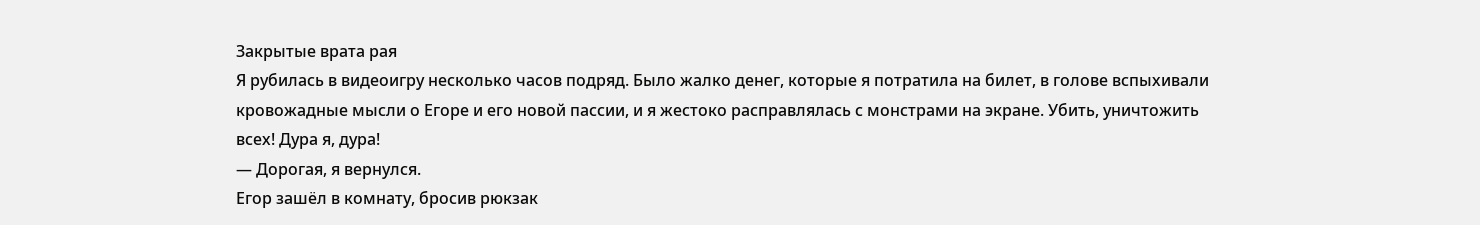Закрытые врата рая
Я рубилась в видеоигру несколько часов подряд. Было жалко денег, которые я потратила на билет, в голове вспыхивали кровожадные мысли о Егоре и его новой пассии, и я жестоко расправлялась с монстрами на экране. Убить, уничтожить всех! Дура я, дура!
— Дорогая, я вернулся.
Егор зашёл в комнату, бросив рюкзак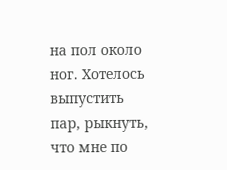на пол около ног. Хотелось выпустить пар, рыкнуть, что мне по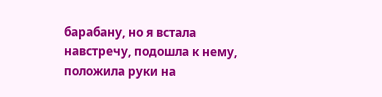барабану, но я встала навстречу, подошла к нему, положила руки на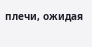плечи, ожидая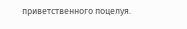приветственного поцелуя.